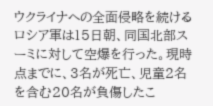ウクライナへの全面侵略を続けるロシア軍は15日朝、同国北部スーミに対して空爆を行った。現時点までに、3名が死亡、児童2名を含む20名が負傷したこ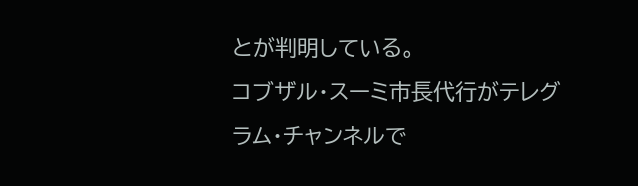とが判明している。
コブザル・スーミ市長代行がテレグラム・チャンネルで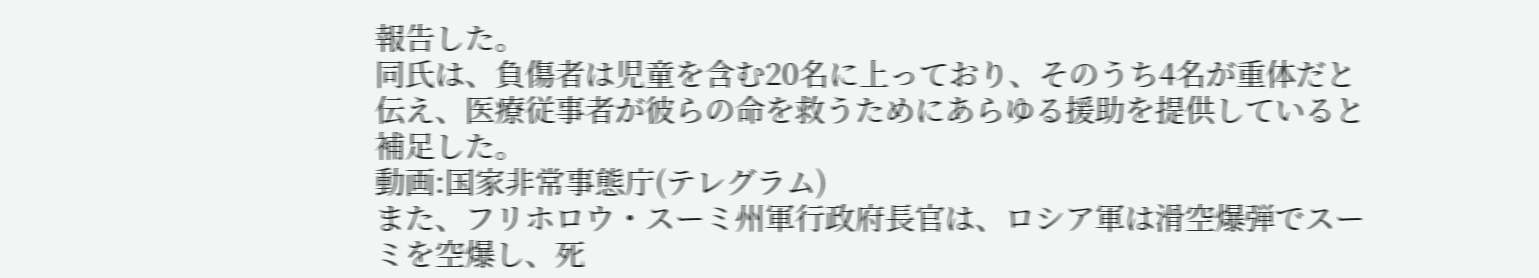報告した。
同氏は、負傷者は児童を含む20名に上っており、そのうち4名が重体だと伝え、医療従事者が彼らの命を救うためにあらゆる援助を提供していると補足した。
動画:国家非常事態庁(テレグラム)
また、フリホロウ・スーミ州軍行政府長官は、ロシア軍は滑空爆弾でスーミを空爆し、死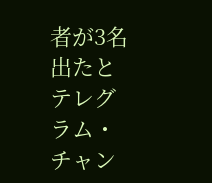者が3名出たとテレグラム・チャン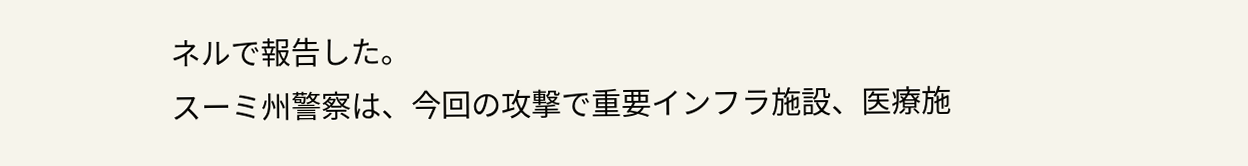ネルで報告した。
スーミ州警察は、今回の攻撃で重要インフラ施設、医療施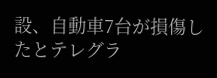設、自動車7台が損傷したとテレグラ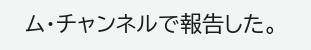ム・チャンネルで報告した。